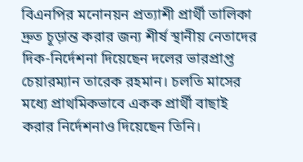বিএনপির মনোনয়ন প্রত্যাশী প্রার্থী তালিকা দ্রুত চূড়ান্ত করার জন্য শীর্ষ স্থানীয় নেতাদের দিক-নির্দেশনা দিয়েছেন দলের ভারপ্রাপ্ত চেয়ারম্যান তারেক রহমান। চলতি মাসের মধ্যে প্রাথমিকভাবে একক প্রার্থী বাছাই করার নির্দেশনাও দিয়েছেন তিনি।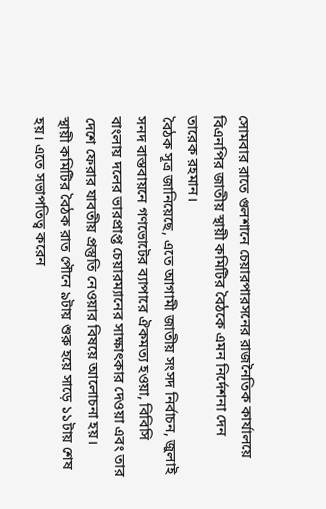সোমবার রাতে গুলশানে চেয়ারপারসনের রাজনৈতিক কার্যালয়ে বিএনপির জাতীয় স্থায়ী কমিটির বৈঠকে এমন নির্দেশনা দেন তারেক রহমান।
বৈঠক সূত্র জানিয়েছে, এতে আগামী জাতীয় সংসদ নির্বাচন, জুলাই সনদ বাস্তবায়নে গণভোটের ব্যাপারে ঐকমত্য হওয়া, বিবিসি বাংলায় দলের ভারপ্রাপ্ত চেয়ারম্যানের সাক্ষাৎকার দেওয়া এবং তার দেশে ফেরার যাবতীয় প্রস্তুতি নেওয়ার বিষয়ে আলোচনা হয়।
স্থায়ী কমিটির বৈঠক রাত পৌনে ৯টায় শুরু হয়ে সাড়ে ১১টায় শেষ হয়। এতে সভাপতিত্ব করেন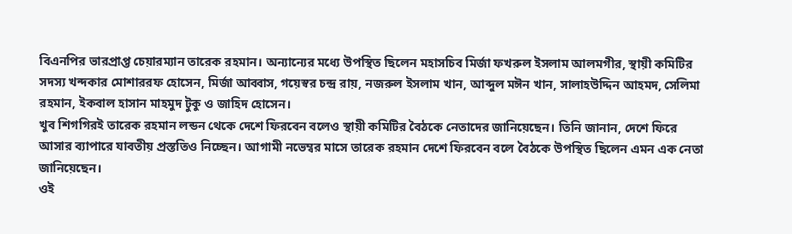বিএনপির ভারপ্রাপ্ত চেয়ারম্যান তারেক রহমান। অন্যান্যের মধ্যে উপস্থিত ছিলেন মহাসচিব মির্জা ফখরুল ইসলাম আলমগীর, স্থায়ী কমিটির সদস্য খন্দকার মোশাররফ হোসেন, মির্জা আব্বাস, গয়েস্বর চন্দ্র রায়, নজরুল ইসলাম খান, আব্দুল মঈন খান, সালাহউদ্দিন আহমদ, সেলিমা রহমান, ইকবাল হাসান মাহমুদ টুকু ও জাহিদ হোসেন।
খুব শিগগিরই তারেক রহমান লন্ডন থেকে দেশে ফিরবেন বলেও স্থায়ী কমিটির বৈঠকে নেতাদের জানিয়েছেন। তিনি জানান, দেশে ফিরে আসার ব্যাপারে যাবতীয় প্রস্ততিও নিচ্ছেন। আগামী নভেম্বর মাসে তারেক রহমান দেশে ফিরবেন বলে বৈঠকে উপস্থিত ছিলেন এমন এক নেতা জানিয়েছেন।
ওই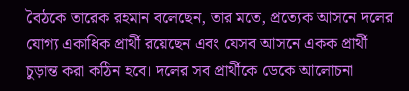বৈঠকে তারেক রহমান বলেছেন, তার মতে, প্রত্যেক আসনে দলের যোগ্য একাধিক প্রার্থী রয়েছেন এবং যেসব আসনে একক প্রার্থী চুড়ান্ত করা কঠিন হবে। দলের সব প্রার্থীকে ডেকে আলোচনা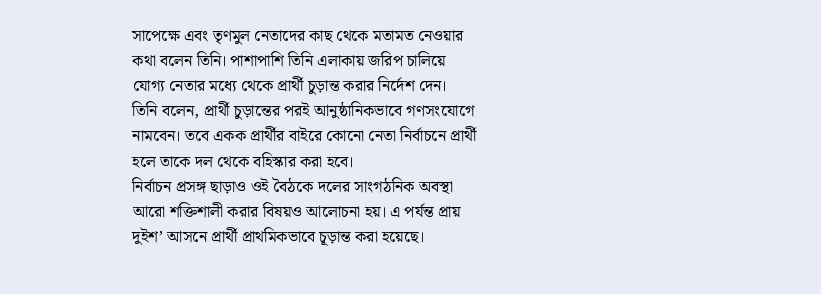সাপেক্ষে এবং তৃণমুল নেতাদের কাছ থেকে মতামত নেওয়ার কথা বলেন তিনি। পাশাপাশি তিনি এলাকায় জরিপ চালিয়ে যোগ্য নেতার মধ্যে থেকে প্রার্থী চুড়ান্ত করার নির্দেশ দেন।
তিনি বলেন, প্রার্থী চুড়ান্তের পরই আনুষ্ঠানিকভাবে গণসংযোগে নামবেন। তবে একক প্রার্থীর বাইরে কোনো নেতা নির্বাচনে প্রার্থী হলে তাকে দল থেকে বহিস্কার করা হবে।
নির্বাচন প্রসঙ্গ ছাড়াও ওই বৈঠকে দলের সাংগঠনিক অবস্থা আরো শক্তিশালী করার বিষয়ও আলোচনা হয়। এ পর্যন্ত প্রায় দুইশ’ আসনে প্রার্থী প্রাথমিকভাবে চূড়ান্ত করা হয়েছে।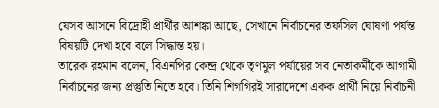যেসব আসনে বিদ্রোহী প্রার্থীর আশঙ্কা আছে, সেখানে নির্বাচনের তফসিল ঘোষণা পর্যন্ত বিষয়টি দেখা হবে বলে সিদ্ধান্ত হয়।
তারেক রহমান বলেন, বিএনপির কেন্দ্র থেকে তৃণমুল পর্যায়ের সব নেতাকর্মীকে আগামী নির্বাচনের জন্য প্রস্তুতি নিতে হবে। তিনি শিগগিরই সারাদেশে একক প্রার্থী নিয়ে নির্বাচনী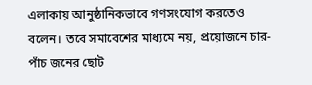এলাকায় আনুষ্ঠানিকভাবে গণসংযোগ করতেও বলেন। তবে সমাবেশের মাধ্যমে নয়, প্রয়োজনে চার-পাঁচ জনের ছোট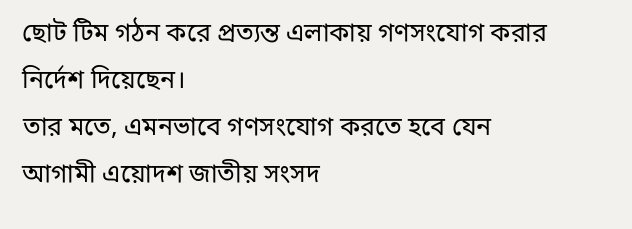ছোট টিম গঠন করে প্রত্যন্ত এলাকায় গণসংযোগ করার নির্দেশ দিয়েছেন।
তার মতে, এমনভাবে গণসংযোগ করতে হবে যেন আগামী এয়োদশ জাতীয় সংসদ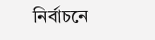নির্বাচনে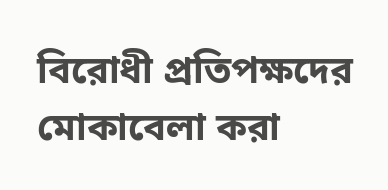বিরোধী প্রতিপক্ষদের মোকাবেলা করা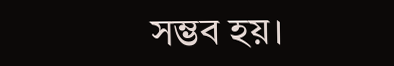সম্ভব হয়।